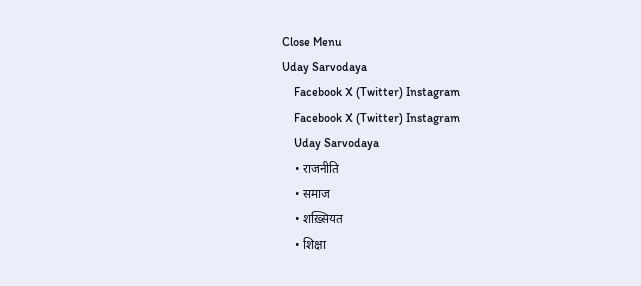Close Menu
Uday Sarvodaya
    Facebook X (Twitter) Instagram
    Facebook X (Twitter) Instagram
    Uday Sarvodaya
    • राजनीति
    • समाज
    • शख़्सियत
    • शिक्षा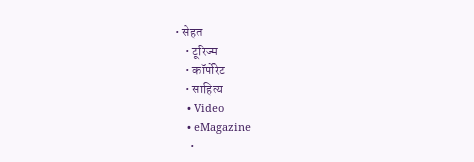• सेहत
    • टूरिज्म
    • कॉर्पोरेट
    • साहित्य
    • Video
    • eMagazine
      •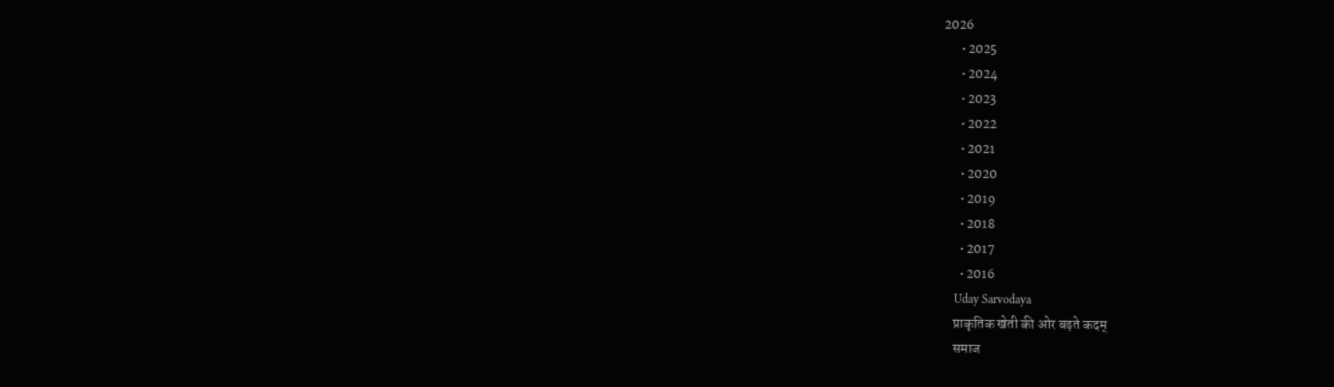2026
      • 2025
      • 2024
      • 2023
      • 2022
      • 2021
      • 2020
      • 2019
      • 2018
      • 2017
      • 2016
    Uday Sarvodaya
    प्राकृतिक खेती की ओर बढ़ते कदम्
    समाज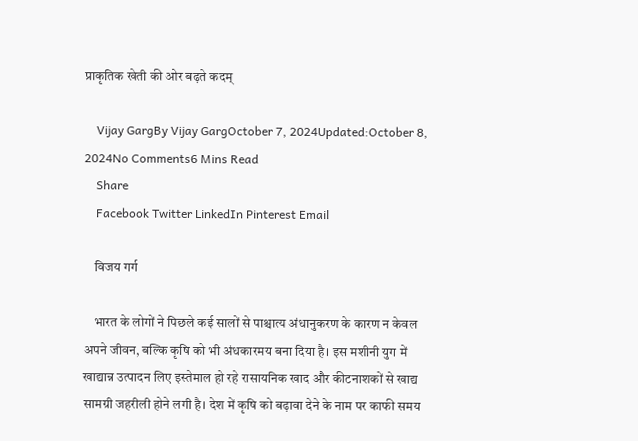प्राकृतिक खेती की ओर बढ़ते कदम्

    Vijay GargBy Vijay GargOctober 7, 2024Updated:October 8, 2024No Comments6 Mins Read
    Share
    Facebook Twitter LinkedIn Pinterest Email

    विजय गर्ग

    भारत के लोगों ने पिछले कई सालों से पाश्चात्य अंधानुकरण के कारण न केवल अपने जीवन, बल्कि कृषि को भी अंधकारमय बना दिया है। इस मशीनी युग में खाद्यान्न उत्पादन लिए इस्तेमाल हो रहे रासायनिक खाद और कीटनाशकों से खाद्य सामग्री जहरीली होने लगी है। देश में कृषि को बढ़ावा देने के नाम पर काफी समय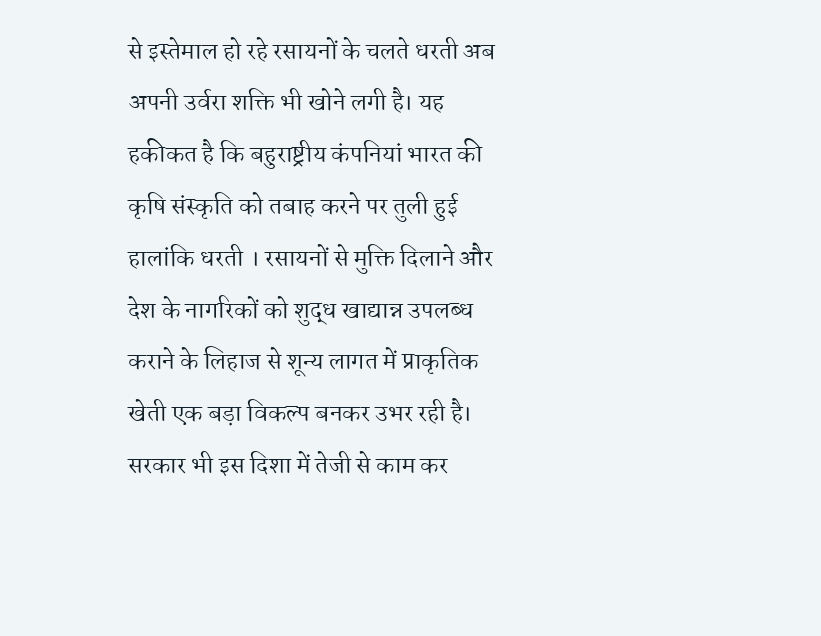से इस्तेमाल हो रहे रसायनों के चलते धरती अब अपनी उर्वरा शक्ति भी खोने लगी है। यह हकीकत है कि बहुराष्ट्रीय कंपनियां भारत की कृषि संस्कृति को तबाह करने पर तुली हुई हालांकि धरती । रसायनों से मुक्ति दिलाने और देश के नागरिकों को शुद्ध खाद्यान्न उपलब्ध कराने के लिहाज से शून्य लागत में प्राकृतिक खेती एक बड़ा विकल्प बनकर उभर रही है। सरकार भी इस दिशा में तेजी से काम कर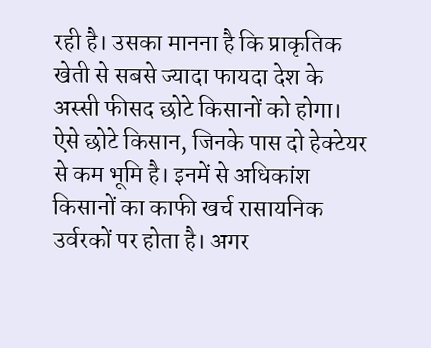रही है। उसका मानना है कि प्राकृतिक खेती से सबसे ज्यादा फायदा देश के अस्सी फीसद छोटे किसानों को होगा। ऐसे छोटे किसान, जिनके पास दो हेक्टेयर से कम भूमि है। इनमें से अधिकांश किसानों का काफी खर्च रासायनिक उर्वरकों पर होता है। अगर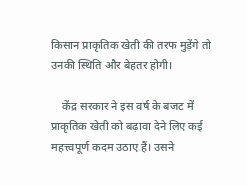किसान प्राकृतिक खेती की तरफ मुड़ेंगे तो उनकी स्थिति और बेहतर होगी।

    केंद्र सरकार ने इस वर्ष के बजट में प्राकृतिक खेती को बढ़ावा देने लिए कई महत्त्वपूर्ण कदम उठाए हैं। उसने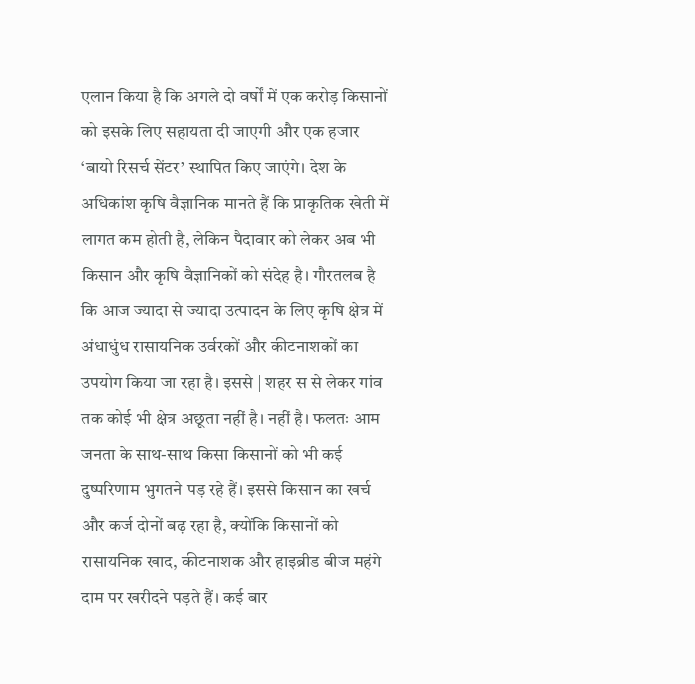एलान किया है कि अगले दो वर्षों में एक करोड़ किसानों को इसके लिए सहायता दी जाएगी और एक हजार ‘बायो रिसर्च सेंटर’ स्थापित किए जाएंगे। देश के अधिकांश कृषि वैज्ञानिक मानते हैं कि प्राकृतिक खेती में लागत कम होती है, लेकिन पैदावार को लेकर अब भी किसान और कृषि वैज्ञानिकों को संदेह है। गौरतलब है कि आज ज्यादा से ज्यादा उत्पादन के लिए कृषि क्षेत्र में अंधाधुंध रासायनिक उर्वरकों और कीटनाशकों का उपयोग किया जा रहा है। इससे | शहर स से लेकर गांव तक कोई भी क्षेत्र अछूता नहीं है। नहीं है। फलतः आम जनता के साथ-साथ किसा किसानों को भी कई दुष्परिणाम भुगतने पड़ रहे हैं। इससे किसान का खर्च और कर्ज दोनों बढ़ रहा है, क्योंकि किसानों को रासायनिक खाद, कीटनाशक और हाइब्रीड बीज महंगे दाम पर खरीदने पड़ते हैं। कई बार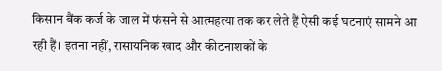किसान बैंक कर्ज के जाल में फंसने से आत्महत्या तक कर लेते हैं ऐसी कई घटनाएं सामने आ रही हैं। इतना नहीं, रासायनिक खाद और कीटनाशकों के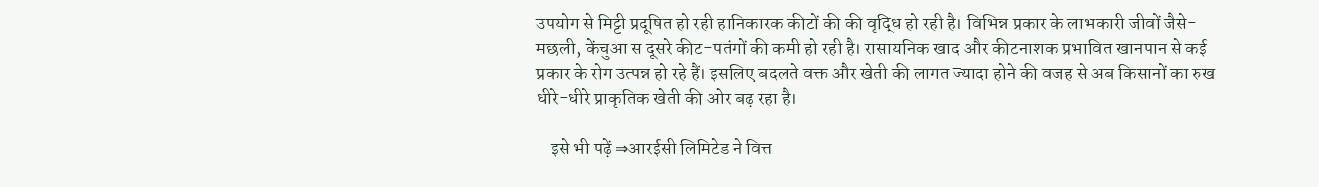उपयोग से मिट्टी प्रदूषित हो रही हानिकारक कीटों की की वृद्धि हो रही है। विभिन्न प्रकार के लाभकारी जीवों जैसे-मछली, केंचुआ स दूसरे कीट-पतंगों की कमी हो रही है। रासायनिक खाद और कीटनाशक प्रभावित खानपान से कई प्रकार के रोग उत्पन्न हो रहे हैं। इसलिए बदलते वक्त और खेती की लागत ज्यादा होने की वजह से अब किसानों का रुख धीरे-धीरे प्राकृतिक खेती की ओर बढ़ रहा है।

    इसे भी पढ़ें ⇒आरईसी लिमिटेड ने वित्त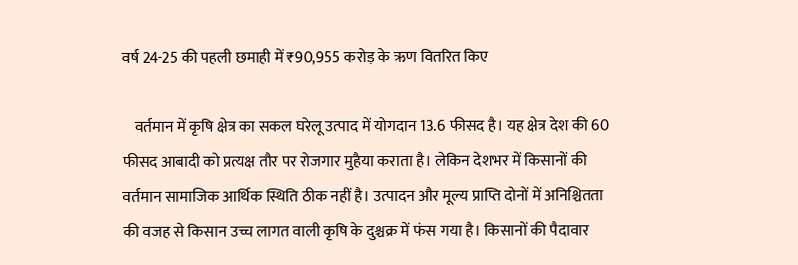वर्ष 24-25 की पहली छमाही में ₹90,955 करोड़ के ऋण वितरित किए

    वर्तमान में कृषि क्षेत्र का सकल घरेलू उत्पाद में योगदान 13.6 फीसद है। यह क्षेत्र देश की 60 फीसद आबादी को प्रत्यक्ष तौर पर रोजगार मुहैया कराता है। लेकिन देशभर में किसानों की वर्तमान सामाजिक आर्थिक स्थिति ठीक नहीं है। उत्पादन और मूल्य प्राप्ति दोनों में अनिश्चितता की वजह से किसान उच्च लागत वाली कृषि के दुश्चक्र में फंस गया है। किसानों की पैदावार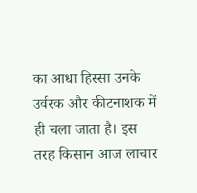का आधा हिस्सा उनके उर्वरक और कीटनाशक में ही चला जाता है। इस तरह किसान आज लाचार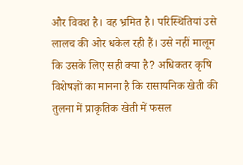और विवश है। वह भ्रमित है। परिस्थितियां उसे लालच की ओर धकेल रही हैं। उसे नहीं मालूम कि उसके लिए सही क्या है? अधिकतर कृषि विशेषज्ञों का मानना है कि रासायनिक खेती की तुलना में प्राकृतिक खेती में फसल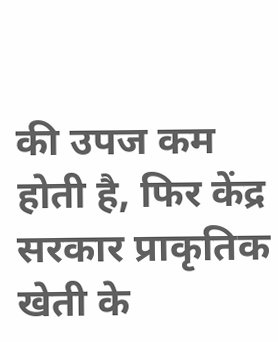की उपज कम होती है, फिर केंद्र सरकार प्राकृतिक खेती के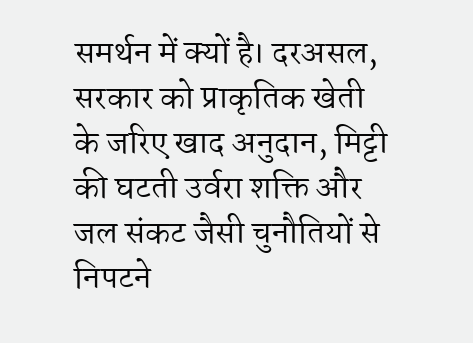समर्थन में क्यों है। दरअसल, सरकार को प्राकृतिक खेती के जरिए खाद अनुदान, मिट्टी की घटती उर्वरा शक्ति और जल संकट जैसी चुनौतियों से निपटने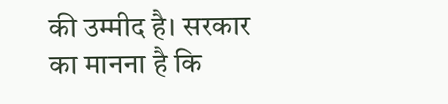की उम्मीद है। सरकार का मानना है कि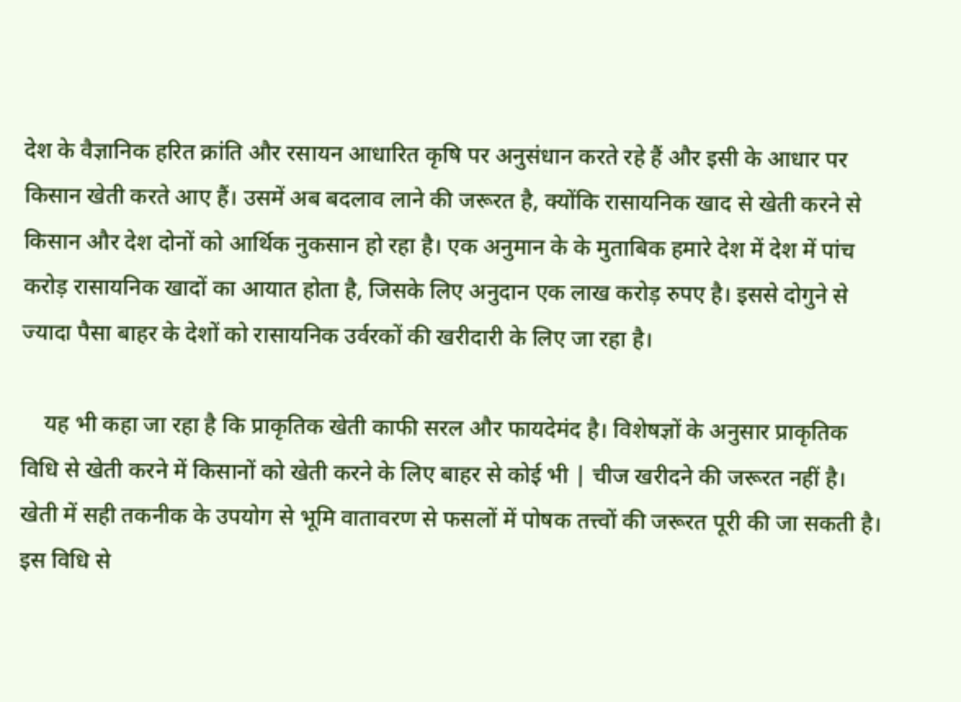देश के वैज्ञानिक हरित क्रांति और रसायन आधारित कृषि पर अनुसंधान करते रहे हैं और इसी के आधार पर किसान खेती करते आए हैं। उसमें अब बदलाव लाने की जरूरत है, क्योंकि रासायनिक खाद से खेती करने से किसान और देश दोनों को आर्थिक नुकसान हो रहा है। एक अनुमान के के मुताबिक हमारे देश में देश में पांच करोड़ रासायनिक खादों का आयात होता है, जिसके लिए अनुदान एक लाख करोड़ रुपए है। इससे दोगुने से ज्यादा पैसा बाहर के देशों को रासायनिक उर्वरकों की खरीदारी के लिए जा रहा है।

    यह भी कहा जा रहा है कि प्राकृतिक खेती काफी सरल और फायदेमंद है। विशेषज्ञों के अनुसार प्राकृतिक विधि से खेती करने में किसानों को खेती करने के लिए बाहर से कोई भी | चीज खरीदने की जरूरत नहीं है। खेती में सही तकनीक के उपयोग से भूमि वातावरण से फसलों में पोषक तत्त्वों की जरूरत पूरी की जा सकती है। इस विधि से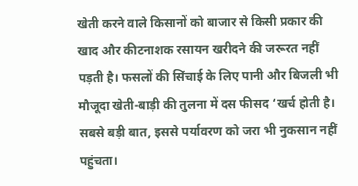खेती करने वाले किसानों को बाजार से किसी प्रकार की खाद और कीटनाशक रसायन खरीदने की जरूरत नहीं पड़ती है। फसलों की सिंचाई के लिए पानी और बिजली भी मौजूदा खेती-बाड़ी की तुलना में दस फीसद ‘खर्च होती है। सबसे बड़ी बात, इससे पर्यावरण को जरा भी नुकसान नहीं पहुंचता।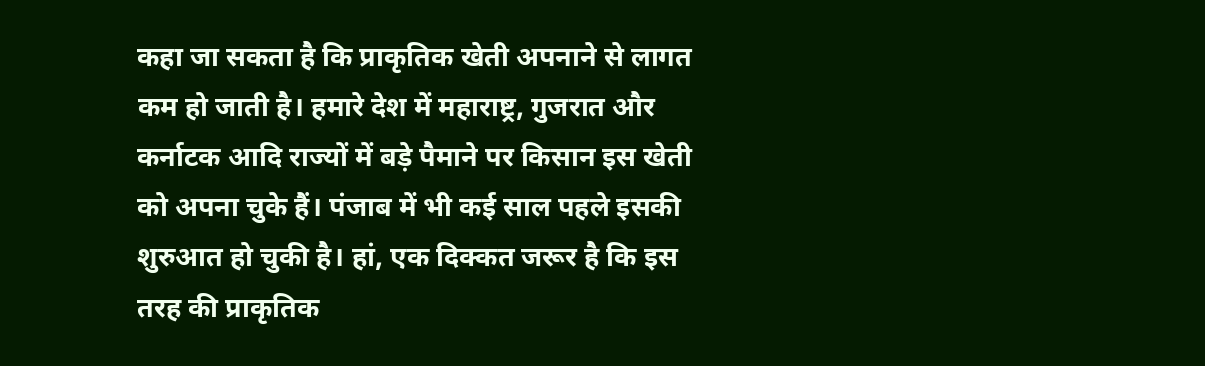कहा जा सकता है कि प्राकृतिक खेती अपनाने से लागत कम हो जाती है। हमारे देश में महाराष्ट्र, गुजरात और कर्नाटक आदि राज्यों में बड़े पैमाने पर किसान इस खेती को अपना चुके हैं। पंजाब में भी कई साल पहले इसकी शुरुआत हो चुकी है। हां, एक दिक्कत जरूर है कि इस तरह की प्राकृतिक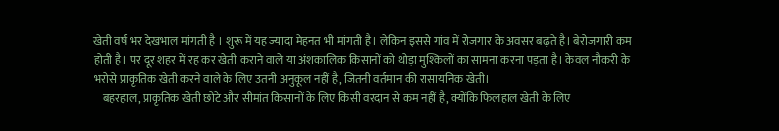खेती वर्ष भर देखभाल मांगती है । शुरू में यह ज्यादा मेहनत भी मांगती है। लेकिन इससे गांव में रोजगार के अवसर बढ़ते है। बेरोजगारी कम होती है। पर दूर शहर में रह कर खेती कराने वाले या अंशकालिक किसानों को थोड़ा मुश्किलों का सामना करना पड़ता है। केवल नौकरी के भरोसे प्राकृतिक खेती करने वाले के लिए उतनी अनुकूल नहीं है, जितनी वर्तमान की रासायनिक खेती।
    बहरहाल, प्राकृतिक खेती छोटे और सीमांत किसानों के लिए किसी वरदान से कम नहीं है, क्योंकि फिलहाल खेती के लिए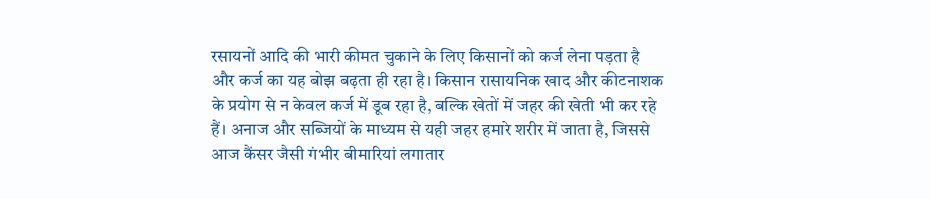रसायनों आदि की भारी कीमत चुकाने के लिए किसानों को कर्ज लेना पड़ता है और कर्ज का यह बोझ बढ़ता ही रहा है। किसान रासायनिक खाद और कीटनाशक के प्रयोग से न केवल कर्ज में डूब रहा है, बल्कि खेतों में जहर की खेती भी कर रहे हैं। अनाज और सब्जियों के माध्यम से यही जहर हमारे शरीर में जाता है, जिससे आज कैंसर जैसी गंभीर बीमारियां लगातार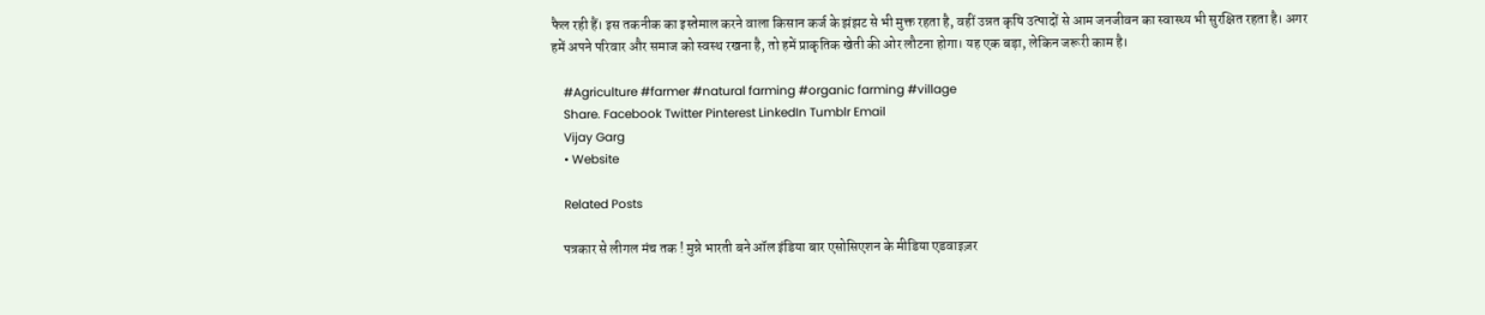फैल रही हैं। इस तकनीक का इस्तेमाल करने वाला किसान कर्ज के झंझट से भी मुक्त रहता है, वहीं उन्नत कृषि उत्पादों से आम जनजीवन का स्वास्थ्य भी सुरक्षित रहता है। अगर हमें अपने परिवार और समाज को स्वस्थ रखना है, तो हमें प्राकृतिक खेती की ओर लौटना होगा। यह एक बड़ा, लेकिन जरूरी काम है।

    #Agriculture #farmer #natural farming #organic farming #village
    Share. Facebook Twitter Pinterest LinkedIn Tumblr Email
    Vijay Garg
    • Website

    Related Posts

    पत्रकार से लीगल मंच तक ! मुन्ने भारती बने ऑल इंडिया बार एसोसिएशन के मीडिया एडवाइज़र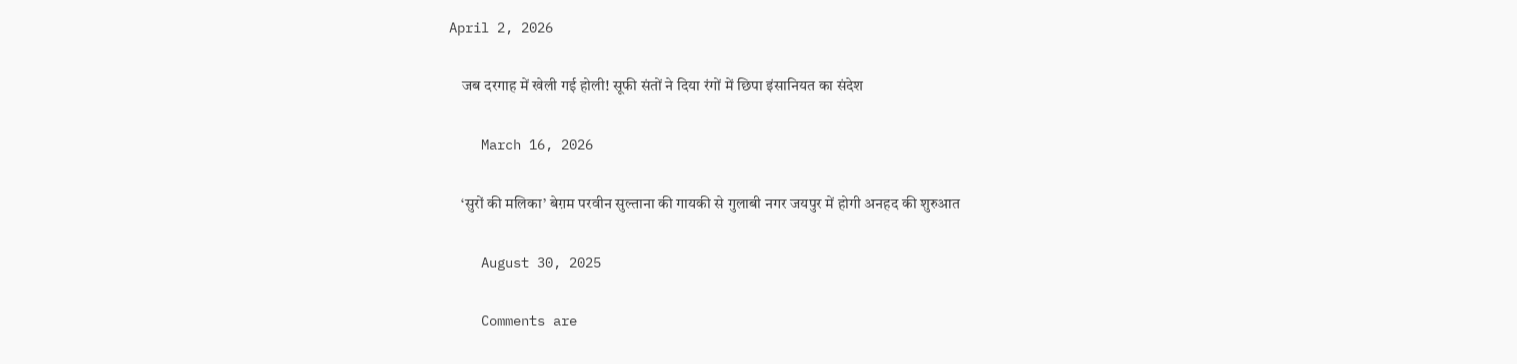April 2, 2026

    जब दरगाह में खेली गई होली! सूफी संतों ने दिया रंगों में छिपा इंसानियत का संदेश

    March 16, 2026

    ‘सुरों की मलिका’ बेग़म परवीन सुल्ताना की गायकी से गुलाबी नगर जयपुर में होगी अनहद की शुरुआत

    August 30, 2025

    Comments are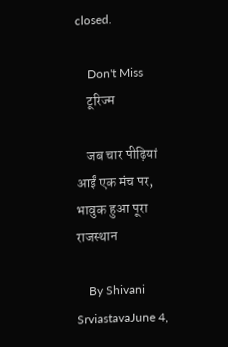closed.

    Don't Miss
    टूरिज्म

    जब चार पीढ़ियां आईं एक मंच पर, भावुक हुआ पूरा राजस्थान

    By Shivani SrviastavaJune 4,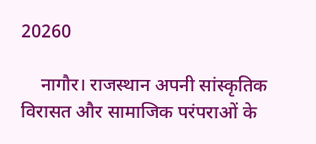20260

    नागौर। राजस्थान अपनी सांस्कृतिक विरासत और सामाजिक परंपराओं के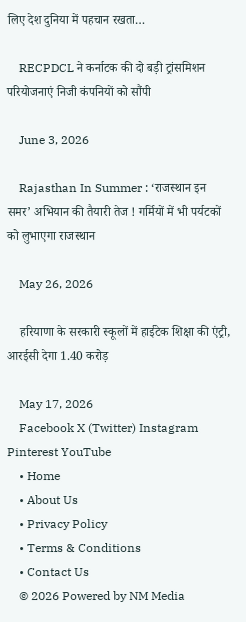लिए देश दुनिया में पहचान रखता…

    RECPDCL ने कर्नाटक की दो बड़ी ट्रांसमिशन परियोजनाएं निजी कंपनियों को सौंपी

    June 3, 2026

    Rajasthan In Summer : ‘राजस्थान इन समर’ अभियान की तैयारी तेज ! गर्मियों में भी पर्यटकों को लुभाएगा राजस्थान

    May 26, 2026

    हरियाणा के सरकारी स्कूलों में हाईटेक शिक्षा की एंट्री, आरईसी देगा 1.40 करोड़

    May 17, 2026
    Facebook X (Twitter) Instagram Pinterest YouTube
    • Home
    • About Us
    • Privacy Policy
    • Terms & Conditions
    • Contact Us
    © 2026 Powered by NM Media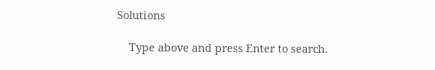Solutions

    Type above and press Enter to search.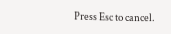Press Esc to cancel.